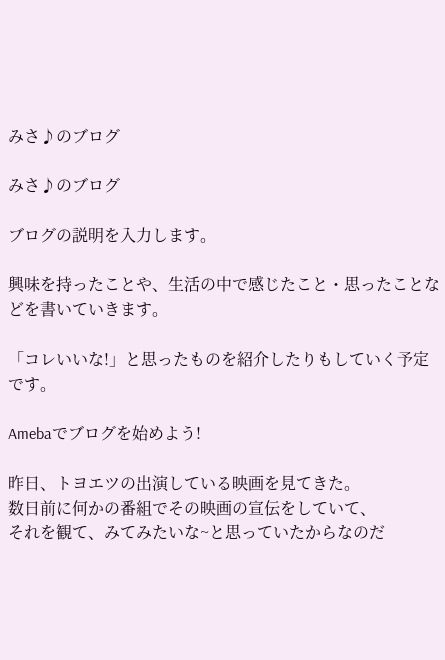みさ♪のブログ

みさ♪のブログ

ブログの説明を入力します。

興味を持ったことや、生活の中で感じたこと・思ったことなどを書いていきます。

「コレいいな!」と思ったものを紹介したりもしていく予定です。

Amebaでブログを始めよう!

昨日、トヨエツの出演している映画を見てきた。
数日前に何かの番組でその映画の宣伝をしていて、
それを観て、みてみたいな~と思っていたからなのだ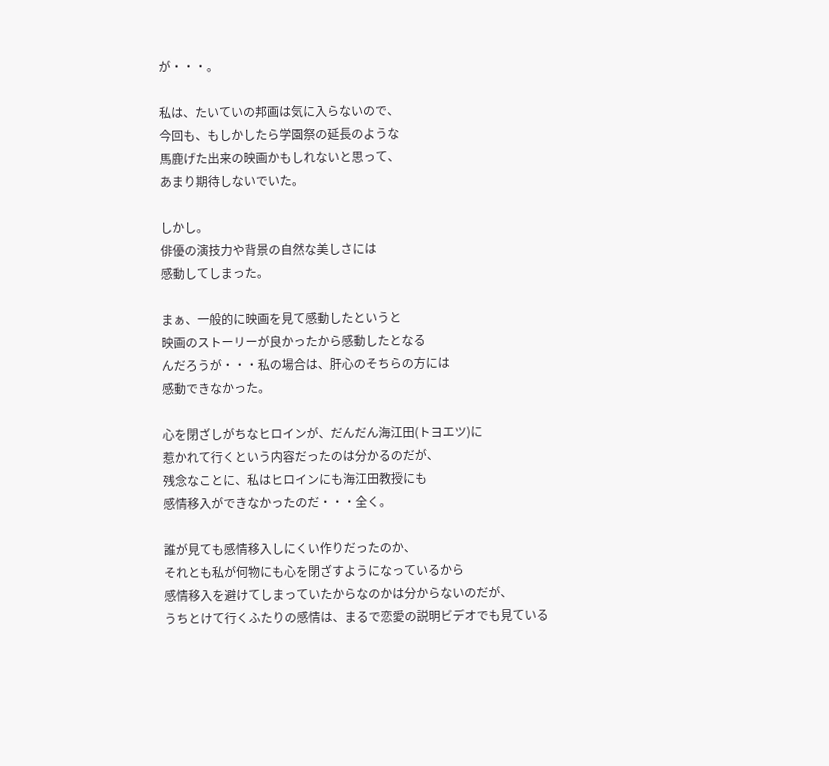が・・・。

私は、たいていの邦画は気に入らないので、
今回も、もしかしたら学園祭の延長のような
馬鹿げた出来の映画かもしれないと思って、
あまり期待しないでいた。

しかし。
俳優の演技力や背景の自然な美しさには
感動してしまった。

まぁ、一般的に映画を見て感動したというと
映画のストーリーが良かったから感動したとなる
んだろうが・・・私の場合は、肝心のそちらの方には
感動できなかった。

心を閉ざしがちなヒロインが、だんだん海江田(トヨエツ)に
惹かれて行くという内容だったのは分かるのだが、
残念なことに、私はヒロインにも海江田教授にも
感情移入ができなかったのだ・・・全く。

誰が見ても感情移入しにくい作りだったのか、
それとも私が何物にも心を閉ざすようになっているから
感情移入を避けてしまっていたからなのかは分からないのだが、
うちとけて行くふたりの感情は、まるで恋愛の説明ビデオでも見ている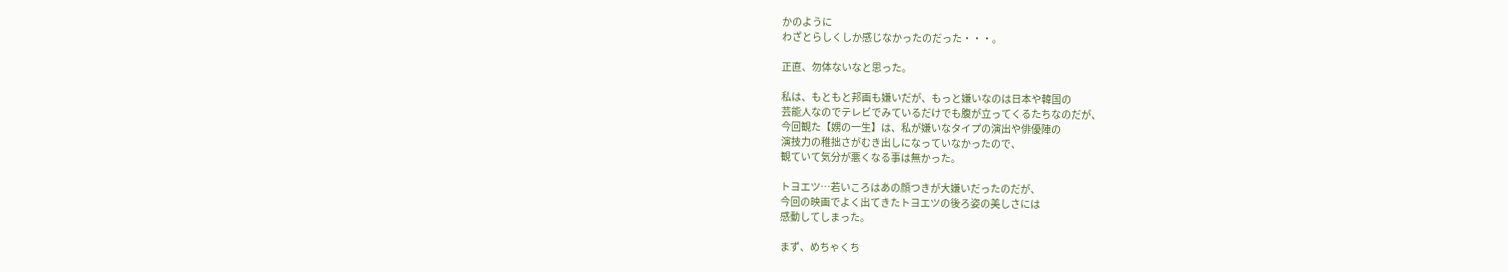かのように
わざとらしくしか感じなかったのだった・・・。

正直、勿体ないなと思った。

私は、もともと邦画も嫌いだが、もっと嫌いなのは日本や韓国の
芸能人なのでテレビでみているだけでも腹が立ってくるたちなのだが、
今回観た【娚の一生】は、私が嫌いなタイプの演出や俳優陣の
演技力の稚拙さがむき出しになっていなかったので、
観ていて気分が悪くなる事は無かった。

トヨエツ…若いころはあの顔つきが大嫌いだったのだが、
今回の映画でよく出てきたトヨエツの後ろ姿の美しさには
感動してしまった。

まず、めちゃくち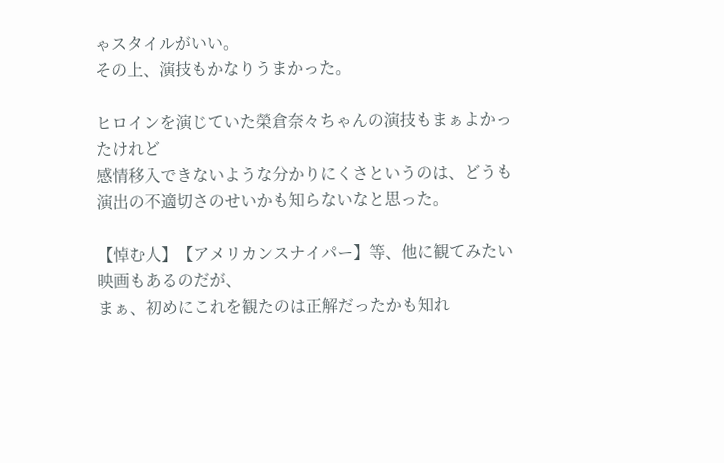ゃスタイルがいい。
その上、演技もかなりうまかった。

ヒロインを演じていた榮倉奈々ちゃんの演技もまぁよかったけれど
感情移入できないような分かりにくさというのは、どうも
演出の不適切さのせいかも知らないなと思った。

【悼む人】【アメリカンスナイパー】等、他に観てみたい映画もあるのだが、
まぁ、初めにこれを観たのは正解だったかも知れ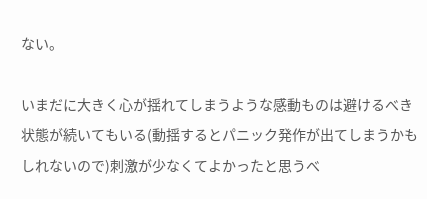ない。

いまだに大きく心が揺れてしまうような感動ものは避けるべき
状態が続いてもいる(動揺するとパニック発作が出てしまうかもしれないので)刺激が少なくてよかったと思うべ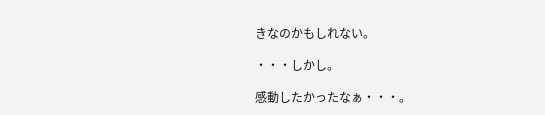きなのかもしれない。

・・・しかし。

感動したかったなぁ・・・。